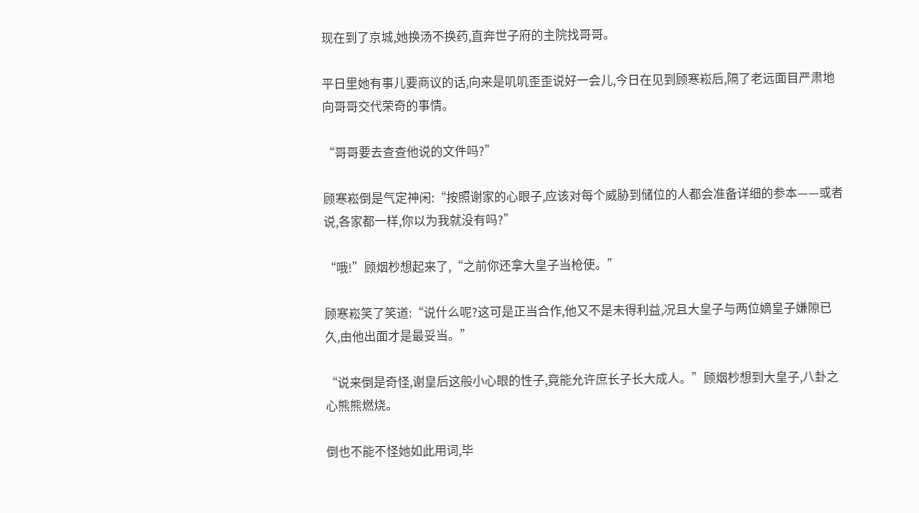现在到了京城,她换汤不换药,直奔世子府的主院找哥哥。

平日里她有事儿要商议的话,向来是叽叽歪歪说好一会儿,今日在见到顾寒崧后,隔了老远面目严肃地向哥哥交代荣奇的事情。

“哥哥要去查查他说的文件吗?”

顾寒崧倒是气定神闲:“按照谢家的心眼子,应该对每个威胁到储位的人都会准备详细的参本——或者说,各家都一样,你以为我就没有吗?”

“哦!”顾烟杪想起来了,“之前你还拿大皇子当枪使。”

顾寒崧笑了笑道:“说什么呢?这可是正当合作,他又不是未得利益,况且大皇子与两位嫡皇子嫌隙已久,由他出面才是最妥当。”

“说来倒是奇怪,谢皇后这般小心眼的性子,竟能允许庶长子长大成人。”顾烟杪想到大皇子,八卦之心熊熊燃烧。

倒也不能不怪她如此用词,毕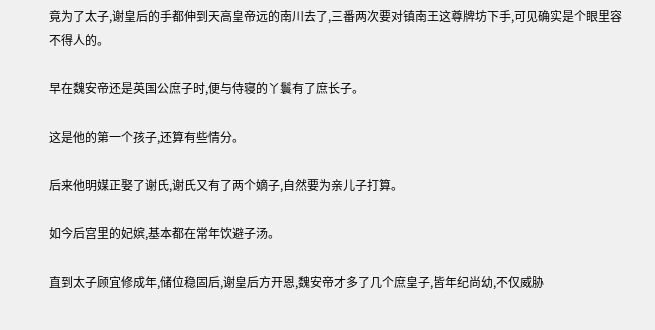竟为了太子,谢皇后的手都伸到天高皇帝远的南川去了,三番两次要对镇南王这尊牌坊下手,可见确实是个眼里容不得人的。

早在魏安帝还是英国公庶子时,便与侍寝的丫鬟有了庶长子。

这是他的第一个孩子,还算有些情分。

后来他明媒正娶了谢氏,谢氏又有了两个嫡子,自然要为亲儿子打算。

如今后宫里的妃嫔,基本都在常年饮避子汤。

直到太子顾宜修成年,储位稳固后,谢皇后方开恩,魏安帝才多了几个庶皇子,皆年纪尚幼,不仅威胁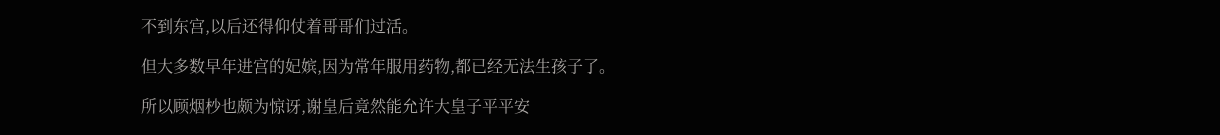不到东宫,以后还得仰仗着哥哥们过活。

但大多数早年进宫的妃嫔,因为常年服用药物,都已经无法生孩子了。

所以顾烟杪也颇为惊讶,谢皇后竟然能允许大皇子平平安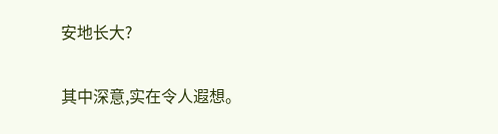安地长大?

其中深意,实在令人遐想。